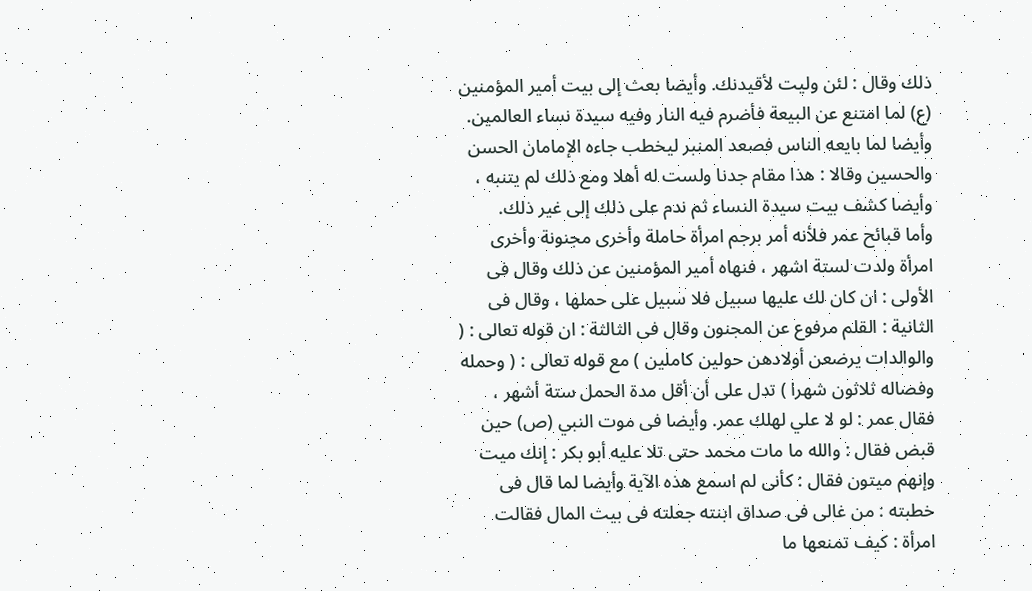ذلك وقال : لئن وليت لأقيدنك. وأيضا بعث إلى بيت أمير المؤمنين (ع) لما امتنع عن البيعة فأضرم فيه النار وفيه سيدة نساء العالمين. وأيضا لما بايعه الناس فصعد المنبر ليخطب جاءه الإمامان الحسن والحسين وقالا : هذا مقام جدنا ولست له أهلا ومع ذلك لم يتنبه ، وأيضا كشف بيت سيدة النساء ثم ندم على ذلك إلى غير ذلك.
وأما قبائح عمر فلأنه أمر برجم امرأة حاملة وأخرى مجنونة وأخرى امرأة ولدت لستة اشهر ، فنهاه أمير المؤمنين عن ذلك وقال فى الأولى : ان كان لك عليها سبيل فلا سبيل على حملها ، وقال فى الثانية : القلم مرفوع عن المجنون وقال فى الثالثة : ان قوله تعالى : ( والوالدات يرضعن أولادهن حولين كاملين ) مع قوله تعالى : ( وحمله وفصاله ثلاثون شهرا ) تدل على أن أقل مدة الحمل ستة أشهر ، فقال عمر : لو لا علي لهلك عمر. وأيضا فى موت النبي (ص) حين قبض فقال : والله ما مات محمد حتى تلا عليه أبو بكر : إنك ميت وإنهم ميتون فقال : كأنى لم اسمع هذه الآية وأيضا لما قال فى خطبته : من غالى فى صداق ابنته جعلته فى بيت المال فقالت امرأة : كيف تمنعها ما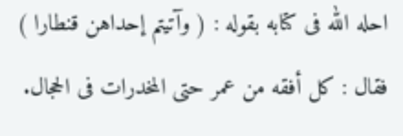احله الله فى كتابه بقوله : ( وآتيتم إحداهن قنطارا ) فقال : كل أفقه من عمر حتى المخدرات فى الحجال.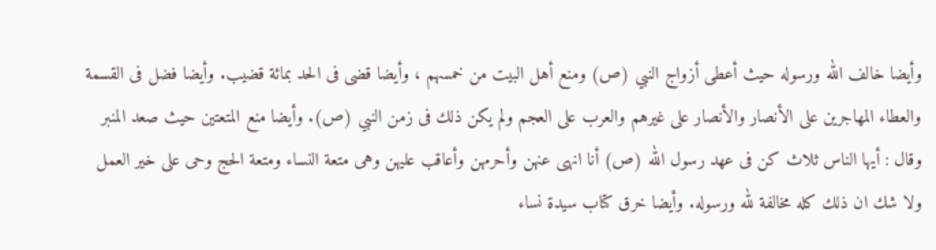وأيضا خالف الله ورسوله حيث أعطى أزواج النبي (ص) ومنع أهل البيت من خمسهم ، وأيضا قضى فى الحد بمائة قضيب. وأيضا فضل فى القسمة والعطاء المهاجرين على الأنصار والأنصار على غيرهم والعرب على العجم ولم يكن ذلك فى زمن النبي (ص). وأيضا منع المتعتين حيث صعد المنبر وقال : أيها الناس ثلاث كن فى عهد رسول الله (ص) أنا انهى عنهن وأحرمهن وأعاقب عليهن وهى متعة النساء ومتعة الحج وحى على خير العمل ولا شك ان ذلك كله مخالفة لله ورسوله. وأيضا خرق كتاب سيدة نساء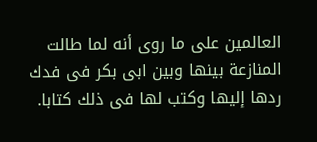العالمين على ما روى أنه لما طالت المنازعة بينها وبين ابى بكر فى فدك ردها إليها وكتب لها فى ذلك كتابا.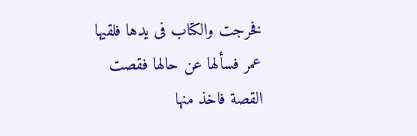فخرجت والكتاب فى يدها فلقيها عمر فسألها عن حالها فقصت القصة فاخذ منها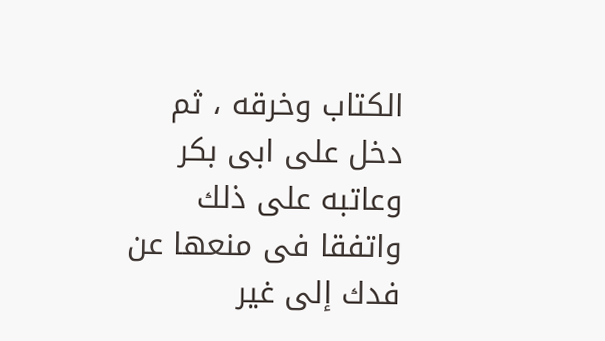الكتاب وخرقه ، ثم دخل على ابى بكر وعاتبه على ذلك واتفقا فى منعها عن فدك إلى غير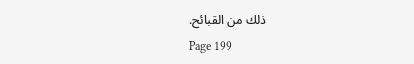ذلك من القبائح.
Page 199